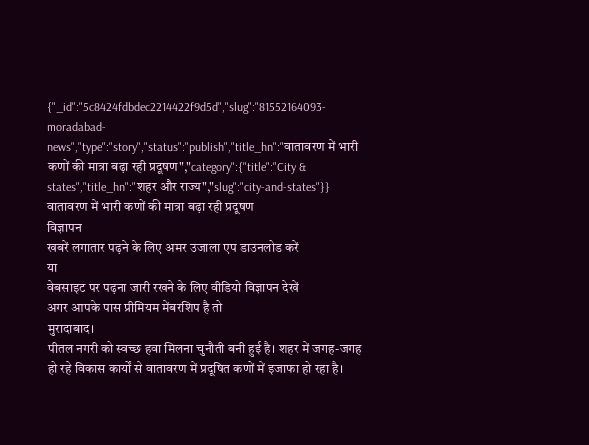{"_id":"5c8424fdbdec2214422f9d5d","slug":"81552164093-moradabad-news","type":"story","status":"publish","title_hn":"वातावरण में भारी कणों की मात्रा बढ़ा रही प्रदूषण","category":{"title":"City & states","title_hn":"शहर और राज्य","slug":"city-and-states"}}
वातावरण में भारी कणों की मात्रा बढ़ा रही प्रदूषण
विज्ञापन
खबरें लगातार पढ़ने के लिए अमर उजाला एप डाउनलोड करें
या
वेबसाइट पर पढ़ना जारी रखने के लिए वीडियो विज्ञापन देखें
अगर आपके पास प्रीमियम मेंबरशिप है तो
मुरादाबाद।
पीतल नगरी को स्वच्छ हवा मिलना चुनौती बनी हुई है। शहर में जगह-जगह हो रहे विकास कार्यों से वातावरण में प्रदूषित कणों में इजाफा हो रहा है।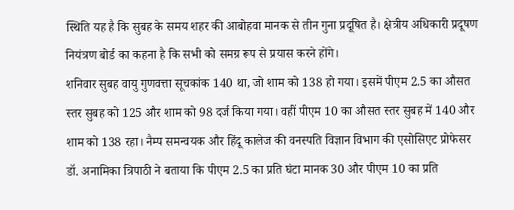स्थिति यह है कि सुबह के समय शहर की आबोहवा मानक से तीन गुना प्रदूषित है। क्षेत्रीय अधिकारी प्रदूषण नियंत्रण बोर्ड का कहना है कि सभी को समग्र रूप से प्रयास करने होंगे।
शनिवार सुबह वायु गुणवत्ता सूचकांक 140 था, जो शाम को 138 हो गया। इसमें पीएम 2.5 का औसत स्तर सुबह को 125 और शाम को 98 दर्ज किया गया। वहीं पीएम 10 का औसत स्तर सुबह में 140 और शाम को 138 रहा। नैम्प समन्वयक और हिंदू कालेज की वनस्पति विज्ञान विभाग की एसोसिएट प्रोफेसर डॉ. अनामिका त्रिपाठी ने बताया कि पीएम 2.5 का प्रति घंटा मानक 30 और पीएम 10 का प्रति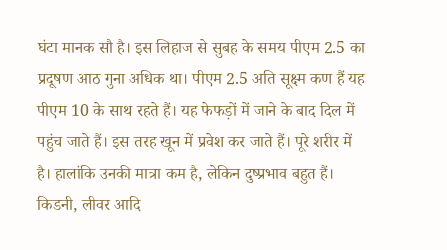घंटा मानक सौ है। इस लिहाज से सुबह के समय पीएम 2.5 का प्रदूषण आठ गुना अधिक था। पीएम 2.5 अति सूक्ष्म कण हैं यह पीएम 10 के साथ रहते हैं। यह फेफड़ों में जाने के बाद दिल में पहुंच जाते हैं। इस तरह खून में प्रवेश कर जाते हैं। पूरे शरीर में है। हालांकि उनकी मात्रा कम है, लेकिन दुष्प्रभाव बहुत हैं। किडनी, लीवर आदि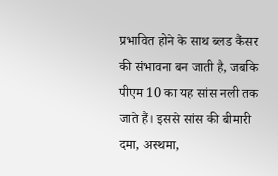प्रभावित होने के साथ ब्लड कैंसर की संभावना बन जाती है, जबकि पीएम 10 का यह सांस नली तक जाते हैं। इससे सांस की बीमारी दमा, अस्थमा,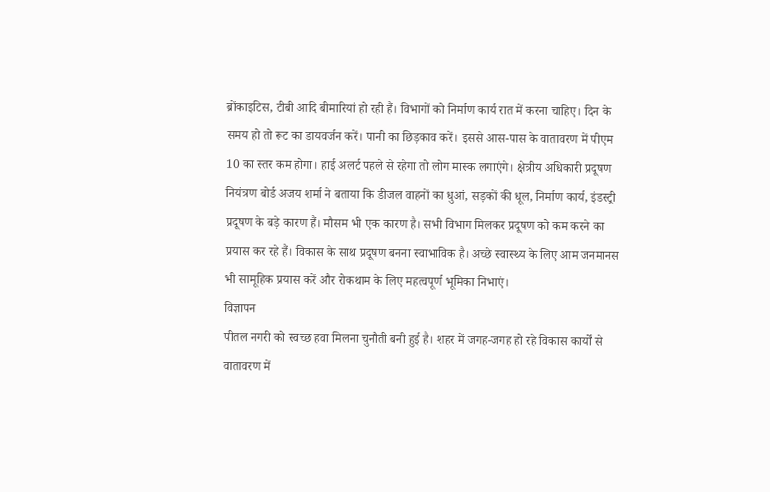ब्रोंकाइटिस, टीबी आदि बीमारियां हो रही हैं। विभागों को निर्माण कार्य रात में करना चाहिए। दिन के समय हो तो रूट का डायवर्जन करें। पानी का छिड़काव करें। इससे आस-पास के वातावरण में पीएम 10 का स्तर कम होगा। हाई अलर्ट पहले से रहेगा तो लोग मास्क लगाएंगे। क्षेत्रीय अधिकारी प्रदूषण नियंत्रण बोर्ड अजय शर्मा ने बताया कि डीजल वाहनों का धुआं, सड़कों की धूल, निर्माण कार्य, इंडस्ट्री प्रदूषण के बड़े कारण हैं। मौसम भी एक कारण है। सभी विभाग मिलकर प्रदूषण को कम करने का प्रयास कर रहे हैं। विकास के साथ प्रदूषण बनना स्वाभाविक है। अच्छे स्वास्थ्य के लिए आम जनमानस भी सामूहिक प्रयास करें और रोकथाम के लिए महत्वपूर्ण भूमिका निभाएं।
विज्ञापन
पीतल नगरी को स्वच्छ हवा मिलना चुनौती बनी हुई है। शहर में जगह-जगह हो रहे विकास कार्यों से वातावरण में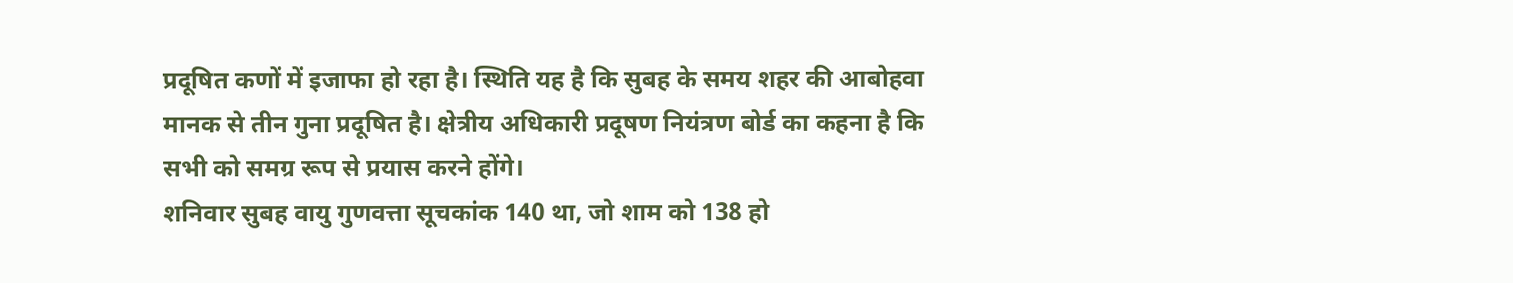प्रदूषित कणों में इजाफा हो रहा है। स्थिति यह है कि सुबह के समय शहर की आबोहवा मानक से तीन गुना प्रदूषित है। क्षेत्रीय अधिकारी प्रदूषण नियंत्रण बोर्ड का कहना है कि सभी को समग्र रूप से प्रयास करने होंगे।
शनिवार सुबह वायु गुणवत्ता सूचकांक 140 था, जो शाम को 138 हो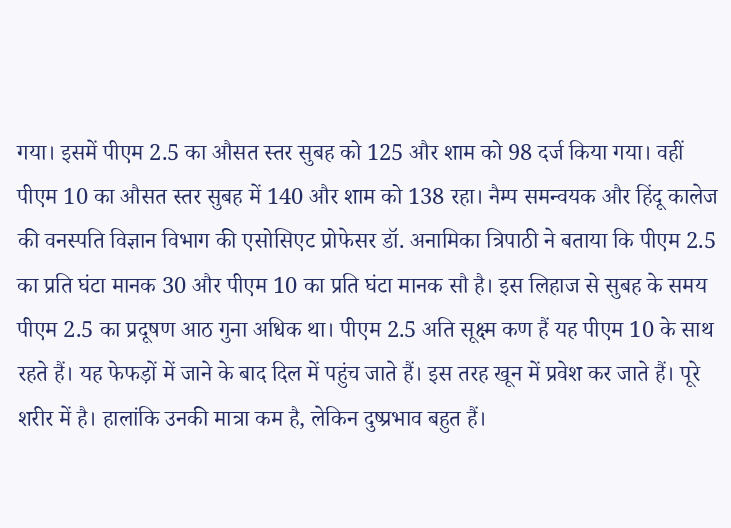गया। इसमें पीएम 2.5 का औसत स्तर सुबह को 125 और शाम को 98 दर्ज किया गया। वहीं पीएम 10 का औसत स्तर सुबह में 140 और शाम को 138 रहा। नैम्प समन्वयक और हिंदू कालेज की वनस्पति विज्ञान विभाग की एसोसिएट प्रोफेसर डॉ. अनामिका त्रिपाठी ने बताया कि पीएम 2.5 का प्रति घंटा मानक 30 और पीएम 10 का प्रति घंटा मानक सौ है। इस लिहाज से सुबह के समय पीएम 2.5 का प्रदूषण आठ गुना अधिक था। पीएम 2.5 अति सूक्ष्म कण हैं यह पीएम 10 के साथ रहते हैं। यह फेफड़ों में जाने के बाद दिल में पहुंच जाते हैं। इस तरह खून में प्रवेश कर जाते हैं। पूरे शरीर में है। हालांकि उनकी मात्रा कम है, लेकिन दुष्प्रभाव बहुत हैं।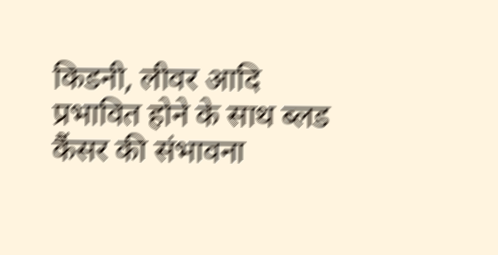किडनी, लीवर आदि प्रभावित होने के साथ ब्लड कैंसर की संभावना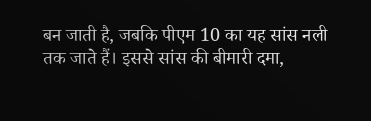बन जाती है, जबकि पीएम 10 का यह सांस नली तक जाते हैं। इससे सांस की बीमारी दमा,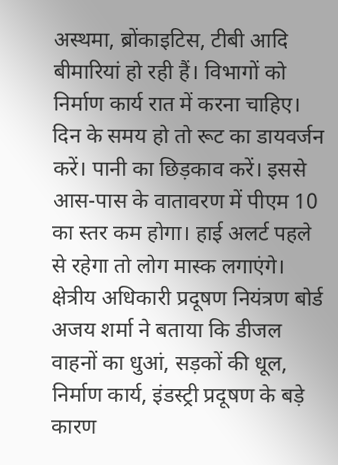अस्थमा, ब्रोंकाइटिस, टीबी आदि बीमारियां हो रही हैं। विभागों को निर्माण कार्य रात में करना चाहिए। दिन के समय हो तो रूट का डायवर्जन करें। पानी का छिड़काव करें। इससे आस-पास के वातावरण में पीएम 10 का स्तर कम होगा। हाई अलर्ट पहले से रहेगा तो लोग मास्क लगाएंगे। क्षेत्रीय अधिकारी प्रदूषण नियंत्रण बोर्ड अजय शर्मा ने बताया कि डीजल वाहनों का धुआं, सड़कों की धूल, निर्माण कार्य, इंडस्ट्री प्रदूषण के बड़े कारण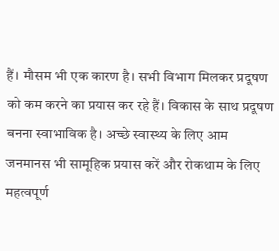हैं। मौसम भी एक कारण है। सभी विभाग मिलकर प्रदूषण को कम करने का प्रयास कर रहे हैं। विकास के साथ प्रदूषण बनना स्वाभाविक है। अच्छे स्वास्थ्य के लिए आम जनमानस भी सामूहिक प्रयास करें और रोकथाम के लिए महत्वपूर्ण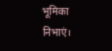भूमिका निभाएं।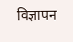विज्ञापन